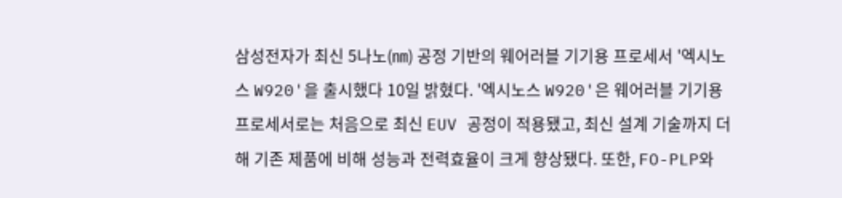삼성전자가 최신 5나노(㎚) 공정 기반의 웨어러블 기기용 프로세서 '엑시노스 W920'을 출시했다 10일 밝혔다. '엑시노스 W920'은 웨어러블 기기용 프로세서로는 처음으로 최신 EUV 공정이 적용됐고, 최신 설계 기술까지 더해 기존 제품에 비해 성능과 전력효율이 크게 향상됐다. 또한, FO-PLP와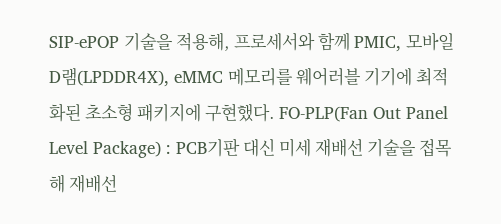SIP-ePOP 기술을 적용해, 프로세서와 함께 PMIC, 모바일 D램(LPDDR4X), eMMC 메모리를 웨어러블 기기에 최적화된 초소형 패키지에 구현했다. FO-PLP(Fan Out Panel Level Package) : PCB기판 대신 미세 재배선 기술을 접목해 재배선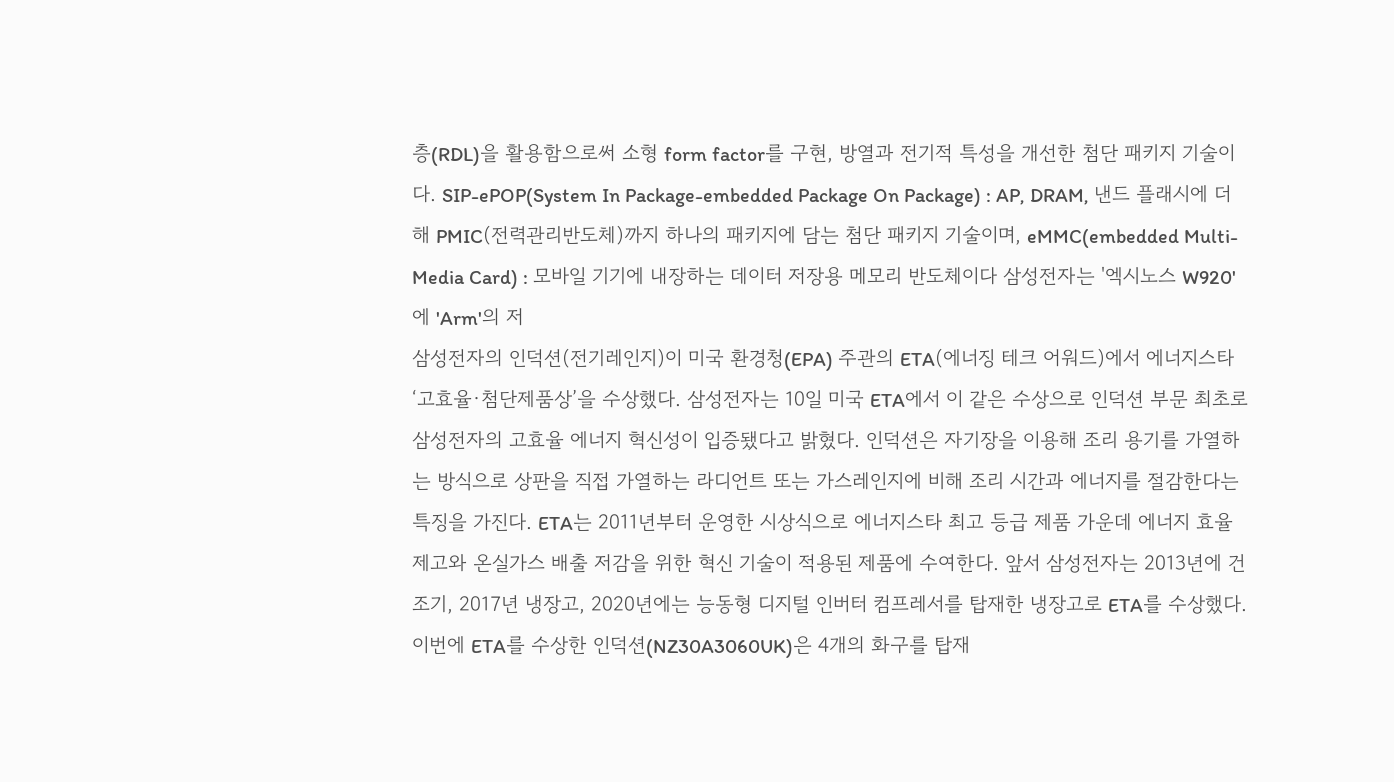층(RDL)을 활용함으로써 소형 form factor를 구현, 방열과 전기적 특성을 개선한 첨단 패키지 기술이다. SIP-ePOP(System In Package-embedded Package On Package) : AP, DRAM, 낸드 플래시에 더해 PMIC(전력관리반도체)까지 하나의 패키지에 담는 첨단 패키지 기술이며, eMMC(embedded Multi-Media Card) : 모바일 기기에 내장하는 데이터 저장용 메모리 반도체이다 삼성전자는 '엑시노스 W920'에 'Arm'의 저
삼성전자의 인덕션(전기레인지)이 미국 환경청(EPA) 주관의 ETA(에너징 테크 어워드)에서 에너지스타 ‘고효율·첨단제품상’을 수상했다. 삼성전자는 10일 미국 ETA에서 이 같은 수상으로 인덕션 부문 최초로 삼성전자의 고효율 에너지 혁신성이 입증됐다고 밝혔다. 인덕션은 자기장을 이용해 조리 용기를 가열하는 방식으로 상판을 직접 가열하는 라디언트 또는 가스레인지에 비해 조리 시간과 에너지를 절감한다는 특징을 가진다. ETA는 2011년부터 운영한 시상식으로 에너지스타 최고 등급 제품 가운데 에너지 효율 제고와 온실가스 배출 저감을 위한 혁신 기술이 적용된 제품에 수여한다. 앞서 삼성전자는 2013년에 건조기, 2017년 냉장고, 2020년에는 능동형 디지털 인버터 컴프레서를 탑재한 냉장고로 ETA를 수상했다. 이번에 ETA를 수상한 인덕션(NZ30A3060UK)은 4개의 화구를 탑재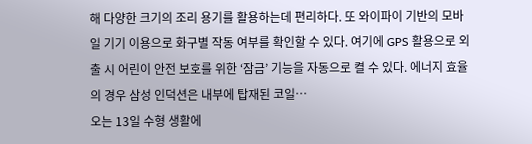해 다양한 크기의 조리 용기를 활용하는데 편리하다. 또 와이파이 기반의 모바일 기기 이용으로 화구별 작동 여부를 확인할 수 있다. 여기에 GPS 활용으로 외출 시 어린이 안전 보호를 위한 ‘잠금’ 기능을 자동으로 켤 수 있다. 에너지 효율의 경우 삼성 인덕션은 내부에 탑재된 코일…
오는 13일 수형 생활에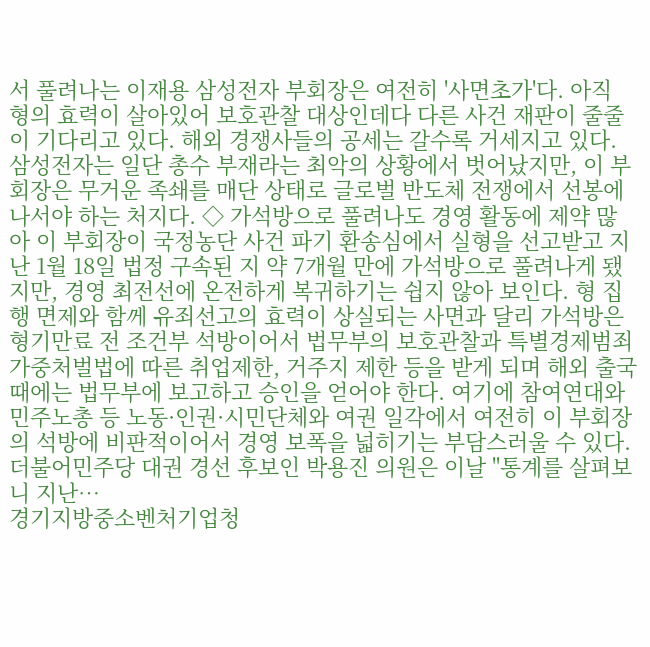서 풀려나는 이재용 삼성전자 부회장은 여전히 '사면초가'다. 아직 형의 효력이 살아있어 보호관찰 대상인데다 다른 사건 재판이 줄줄이 기다리고 있다. 해외 경쟁사들의 공세는 갈수록 거세지고 있다. 삼성전자는 일단 총수 부재라는 최악의 상황에서 벗어났지만, 이 부회장은 무거운 족쇄를 매단 상태로 글로벌 반도체 전쟁에서 선봉에 나서야 하는 처지다. ◇ 가석방으로 풀려나도 경영 활동에 제약 많아 이 부회장이 국정농단 사건 파기 환송심에서 실형을 선고받고 지난 1월 18일 법정 구속된 지 약 7개월 만에 가석방으로 풀려나게 됐지만, 경영 최전선에 온전하게 복귀하기는 쉽지 않아 보인다. 형 집행 면제와 함께 유죄선고의 효력이 상실되는 사면과 달리 가석방은 형기만료 전 조건부 석방이어서 법무부의 보호관찰과 특별경제범죄가중처벌법에 따른 취업제한, 거주지 제한 등을 받게 되며 해외 출국 때에는 법무부에 보고하고 승인을 얻어야 한다. 여기에 참여연대와 민주노총 등 노동·인권·시민단체와 여권 일각에서 여전히 이 부회장의 석방에 비판적이어서 경영 보폭을 넓히기는 부담스러울 수 있다. 더불어민주당 대권 경선 후보인 박용진 의원은 이날 "통계를 살펴보니 지난…
경기지방중소벤처기업청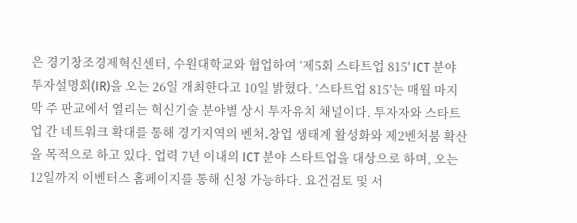은 경기창조경제혁신센터, 수원대학교와 협업하여 ‘제5회 스타트업 815' ICT 분야 투자설명회(IR)을 오는 26일 개최한다고 10일 밝혔다. ’스타트업 815’는 매월 마지막 주 판교에서 열리는 혁신기술 분야별 상시 투자유치 채널이다. 투자자와 스타트업 간 네트워크 확대를 통해 경기지역의 벤처․창업 생태계 활성화와 제2벤처붐 확산을 목적으로 하고 있다. 업력 7년 이내의 ICT 분야 스타트업을 대상으로 하며, 오는 12일까지 이벤터스 홈페이지를 통해 신청 가능하다. 요건검토 및 서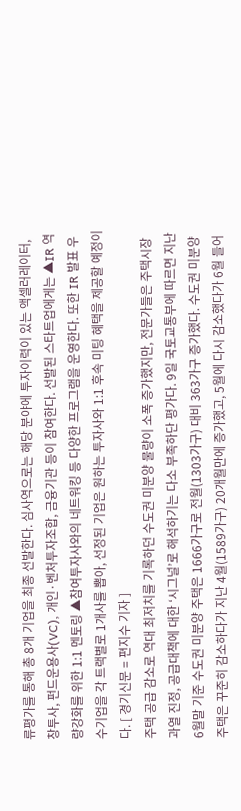류평가를 통해 총 8개 기업을 최종 선발한다. 심사역으로는 해당 분야에 투자이력이 있는 액셀러레이터, 창투사, 펀드운용사(VC), 개인·벤처투자조합, 금융기관 등이 참여한다. 선발된 스타트업에게는 ▲IR 역량강화를 위한 1:1 멘토링 ▲참여투자사와의 네트워킹 등 다양한 프로그램을 운영한다. 또한 IR 발표 우수기업을 각 트랙별로 1개사를 뽑아, 선정된 기업은 원하는 투자사와 1:1 후속 미팅 혜택을 제공할 예정이다. [ 경기신문 = 편지수 기자 ]
주택 공급 감소로 역대 최저치를 기록하던 수도권 미분양 물량이 소폭 증가했지만, 전문가들은 주택시장 과열 진정, 공급대책에 대한 ‘시그널’로 해석하기는 다소 부족하단 평가다. 9일 국토교통부에 따르면 지난 6월말 기준 수도권 미분양 주택은 1666가구로 전월(1303가구) 대비 363가구 증가했다. 수도권 미분양 주택은 꾸준히 감소하다가 지난 4월(1589가구) 20개월만에 증가했고, 5월에 다시 감소했다가 6월 들어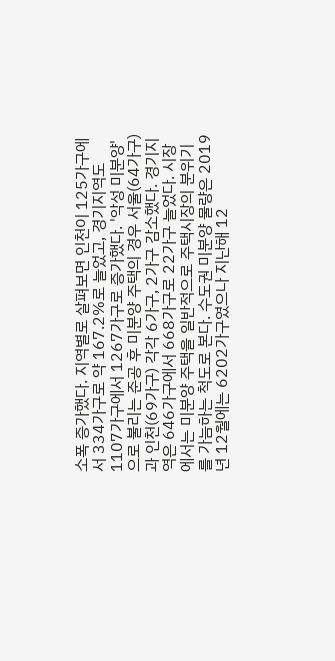소폭 증가했다. 지역별로 살펴보면 인천이 125가구에서 334가구로 약 167.2%로 늘었고, 경기지역도 1107가구에서 1267가구로 증가했다. '악성 미분양'으로 불리는 준공 후 미분양 주택의 경우 서울(64가구)과 인천(69가구) 각각 6가구, 2가구 감소했다. 경기지역은 646가구에서 668가구로 22가구 늘었다. 시장에서는 미분양 주택을 일반적으로 주택시장의 분위기를 가늠하는 척도로 본다. 수도권 미분양 물량은 2019년 12월에는 6202가구였으나 지난해 12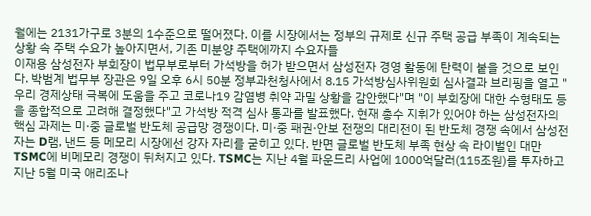월에는 2131가구로 3분의 1수준으로 떨어졌다. 이를 시장에서는 정부의 규제로 신규 주택 공급 부족이 계속되는 상황 속 주택 수요가 높아지면서, 기존 미분양 주택에까지 수요자들
이재용 삼성전자 부회장이 법무부로부터 가석방을 허가 받으면서 삼성전자 경영 활동에 탄력이 붙을 것으로 보인다. 박범계 법무부 장관은 9일 오후 6시 50분 정부과천청사에서 8.15 가석방심사위원회 심사결과 브리핑을 열고 "우리 경제상태 극복에 도움을 주고 코로나19 감염병 취약 과밀 상황을 감안했다"며 "이 부회장에 대한 수형태도 등을 종합적으로 고려해 결정했다"고 가석방 적격 심사 통과를 발표했다. 현재 총수 지휘가 있어야 하는 삼성전자의 핵심 과제는 미·중 글로벌 반도체 공급망 경쟁이다. 미·중 패권·안보 전쟁의 대리전이 된 반도체 경쟁 속에서 삼성전자는 D램, 낸드 등 메모리 시장에선 강자 자리를 굳히고 있다. 반면 글로벌 반도체 부족 현상 속 라이벌인 대만 TSMC에 비메모리 경쟁이 뒤처지고 있다. TSMC는 지난 4월 파운드리 사업에 1000억달러(115조원)를 투자하고 지난 5월 미국 애리조나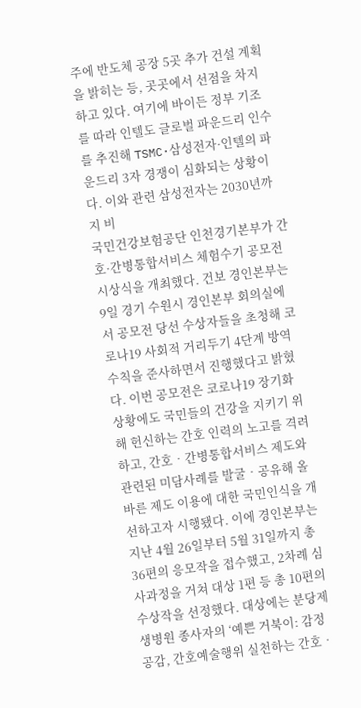주에 반도체 공장 5곳 추가 건설 계획을 밝히는 등, 곳곳에서 선점을 차지하고 있다. 여기에 바이든 정부 기조를 따라 인텔도 글로벌 파운드리 인수를 추진해 TSMC·삼성전자·인텔의 파운드리 3자 경쟁이 심화되는 상황이다. 이와 관련 삼성전자는 2030년까지 비
국민건강보험공단 인천경기본부가 간호·간병통합서비스 체험수기 공모전 시상식을 개최했다. 건보 경인본부는 9일 경기 수원시 경인본부 회의실에서 공모전 당선 수상자들을 초청해 코로나19 사회적 거리두기 4단계 방역수칙을 준사하면서 진행했다고 밝혔다. 이번 공모전은 코로나19 장기화 상황에도 국민들의 건강을 지키기 위해 헌신하는 간호 인력의 노고를 격려하고, 간호‧간병통합서비스 제도와 관련된 미담사례를 발굴‧공유해 올바른 제도 이용에 대한 국민인식을 개선하고자 시행됐다. 이에 경인본부는 지난 4월 26일부터 5월 31일까지 총 36편의 응모작을 접수했고, 2차례 심사과정을 거쳐 대상 1편 등 총 10편의 수상작을 선정했다. 대상에는 분당제생병원 종사자의 ‘예쁜 거북이: 감정공감, 간호예술행위 실천하는 간호‧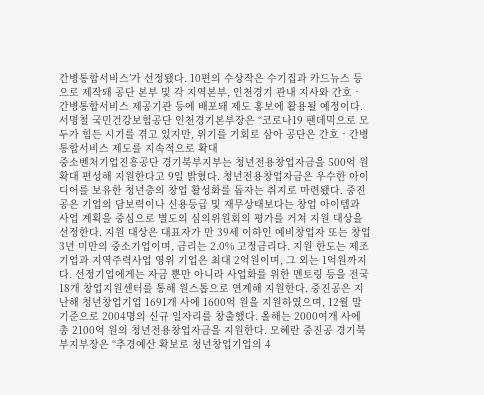간병통합서비스’가 선정됐다. 10편의 수상작은 수기집과 카드뉴스 등으로 제작돼 공단 본부 및 각 지역본부, 인천경기 관내 지사와 간호‧간병통합서비스 제공기관 등에 배포돼 제도 홍보에 활용될 예정이다. 서명철 국민건강보험공단 인천경기본부장은 “코로나19 팬데믹으로 모두가 힘든 시기를 겪고 있지만, 위기를 기회로 삼아 공단은 간호‧간병통합서비스 제도를 지속적으로 확대
중소벤처기업진흥공단 경기북부지부는 청년전용창업자금을 500억 원 확대 편성해 지원한다고 9일 밝혔다. 청년전용창업자금은 우수한 아이디어를 보유한 청년층의 창업 활성화를 돕자는 취지로 마련됐다. 중진공은 기업의 담보력이나 신용등급 및 재무상태보다는 창업 아이템과 사업 계획을 중심으로 별도의 심의위원회의 평가를 거쳐 지원 대상을 선정한다. 지원 대상은 대표자가 만 39세 이하인 예비창업자 또는 창업 3년 미만의 중소기업이며, 금리는 2.0% 고정금리다. 지원 한도는 제조기업과 지역주력사업 영위 기업은 최대 2억원이며, 그 외는 1억원까지다. 선정기업에게는 자금 뿐만 아니라 사업화를 위한 멘토링 등을 전국 18개 창업지원센터를 통해 원스톱으로 연계해 지원한다. 중진공은 지난해 청년창업기업 1691개 사에 1600억 원을 지원하였으며, 12월 말 기준으로 2004명의 신규 일자리를 창출했다. 올해는 2000여개 사에 총 2100억 원의 청년전용창업자금을 지원한다. 모혜란 중진공 경기북부지부장은 “추경예산 확보로 청년창업기업의 4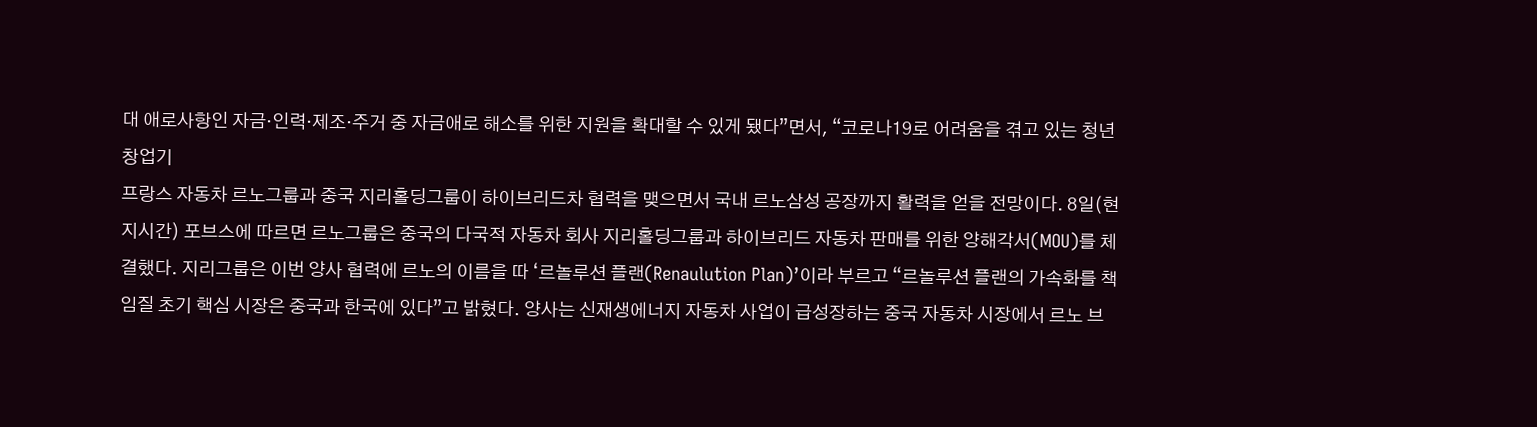대 애로사항인 자금‧인력‧제조‧주거 중 자금애로 해소를 위한 지원을 확대할 수 있게 됐다”면서, “코로나19로 어려움을 겪고 있는 청년창업기
프랑스 자동차 르노그룹과 중국 지리홀딩그룹이 하이브리드차 협력을 맺으면서 국내 르노삼성 공장까지 활력을 얻을 전망이다. 8일(현지시간) 포브스에 따르면 르노그룹은 중국의 다국적 자동차 회사 지리홀딩그룹과 하이브리드 자동차 판매를 위한 양해각서(MOU)를 체결했다. 지리그룹은 이번 양사 협력에 르노의 이름을 따 ‘르놀루션 플랜(Renaulution Plan)’이라 부르고 “르놀루션 플랜의 가속화를 책임질 초기 핵심 시장은 중국과 한국에 있다”고 밝혔다. 양사는 신재생에너지 자동차 사업이 급성장하는 중국 자동차 시장에서 르노 브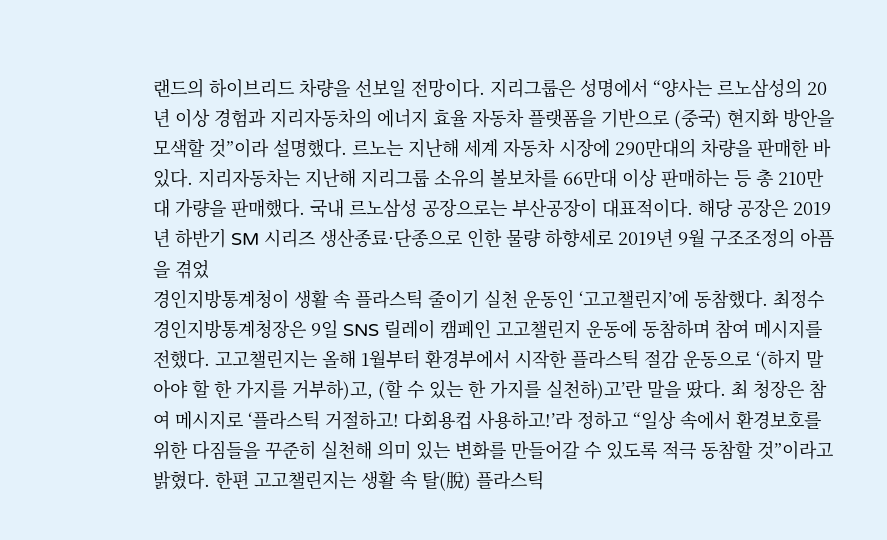랜드의 하이브리드 차량을 선보일 전망이다. 지리그룹은 성명에서 “양사는 르노삼성의 20년 이상 경험과 지리자동차의 에너지 효율 자동차 플랫폼을 기반으로 (중국) 현지화 방안을 모색할 것”이라 설명했다. 르노는 지난해 세계 자동차 시장에 290만대의 차량을 판매한 바 있다. 지리자동차는 지난해 지리그룹 소유의 볼보차를 66만대 이상 판매하는 등 총 210만대 가량을 판매했다. 국내 르노삼성 공장으로는 부산공장이 대표적이다. 해당 공장은 2019년 하반기 SM 시리즈 생산종료·단종으로 인한 물량 하향세로 2019년 9월 구조조정의 아픔을 겪었
경인지방통계청이 생활 속 플라스틱 줄이기 실천 운동인 ‘고고챌린지’에 동참했다. 최정수 경인지방통계청장은 9일 SNS 릴레이 캠페인 고고챌린지 운동에 동참하며 참여 메시지를 전했다. 고고챌린지는 올해 1월부터 환경부에서 시작한 플라스틱 절감 운동으로 ‘(하지 말아야 할 한 가지를 거부하)고, (할 수 있는 한 가지를 실천하)고’란 말을 땄다. 최 청장은 참여 메시지로 ‘플라스틱 거절하고! 다회용컵 사용하고!’라 정하고 “일상 속에서 환경보호를 위한 다짐들을 꾸준히 실천해 의미 있는 변화를 만들어갈 수 있도록 적극 동참할 것”이라고 밝혔다. 한편 고고챌린지는 생활 속 탈(脫) 플라스틱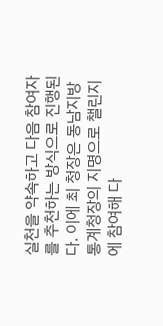실천을 약속하고 다음 참여자를 추천하는 방식으로 진행된다. 이에 최 청장은 동남지방통계청장의 지명으로 챌린지에 참여해 다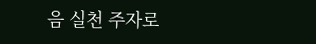음 실천 주자로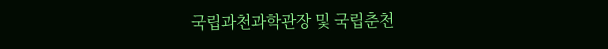국립과천과학관장 및 국립춘천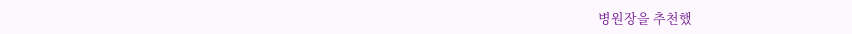병원장을 추천했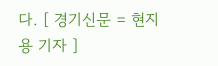다. [ 경기신문 = 현지용 기자 ]